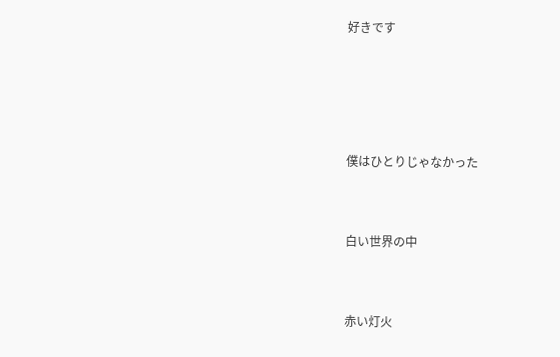好きです




僕はひとりじゃなかった


白い世界の中


赤い灯火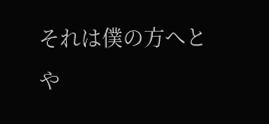それは僕の方へとや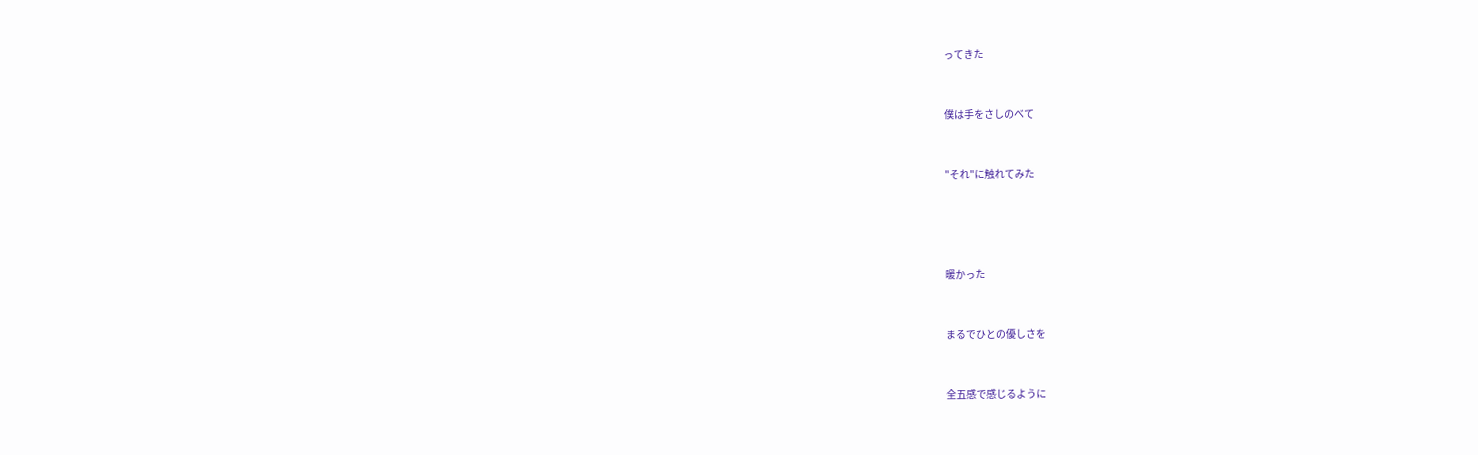ってきた


僕は手をさしのべて


"それ"に触れてみた




暖かった


まるでひとの優しさを


全五感で感じるように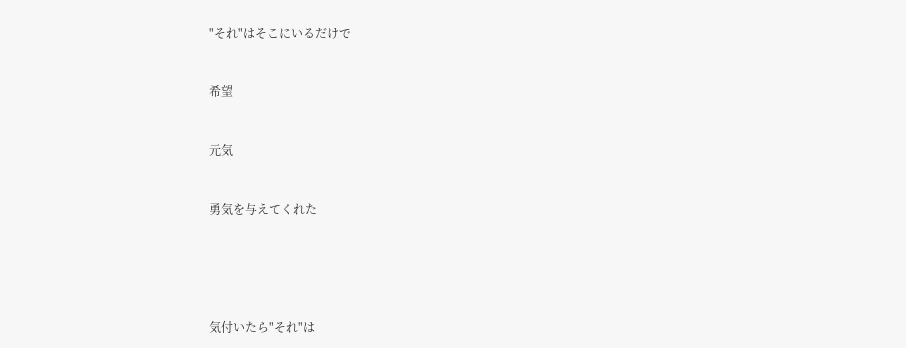"それ"はそこにいるだけで


希望


元気


勇気を与えてくれた





気付いたら"それ"は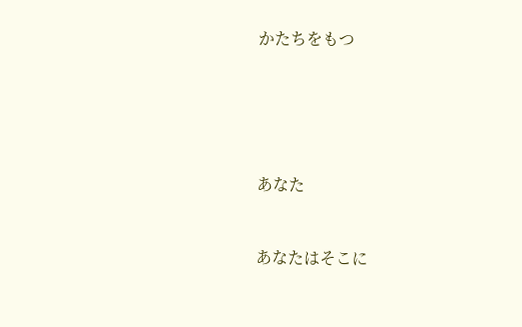かたちをもつ





あなた


あなたはそこに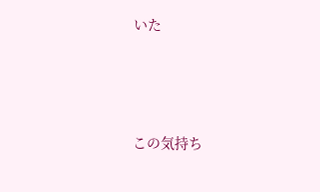いた




この気持ち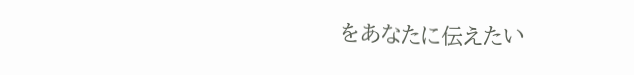をあなたに伝えたい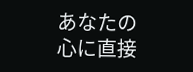あなたの心に直接